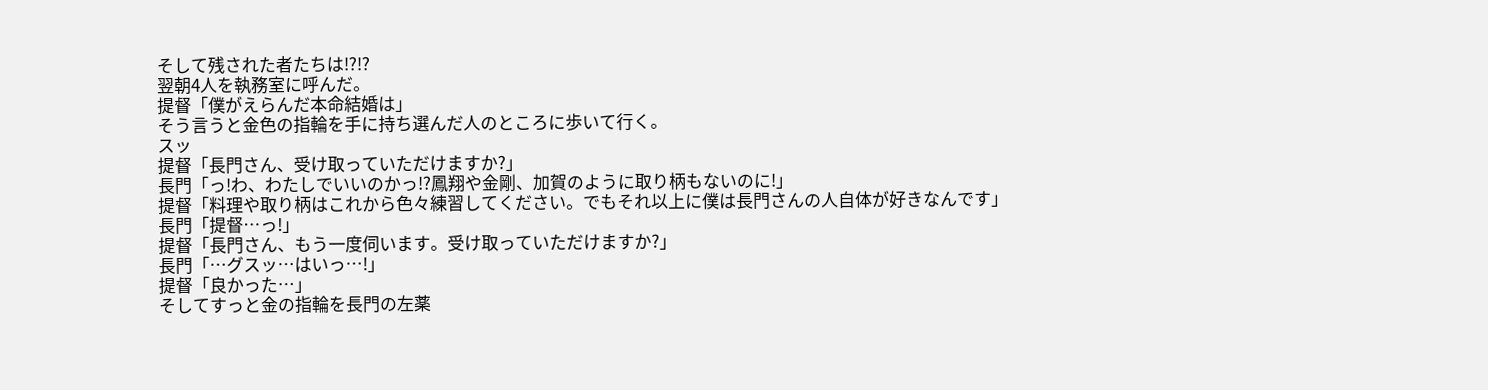そして残された者たちは!?!?
翌朝4人を執務室に呼んだ。
提督「僕がえらんだ本命結婚は」
そう言うと金色の指輪を手に持ち選んだ人のところに歩いて行く。
スッ
提督「長門さん、受け取っていただけますか?」
長門「っ!わ、わたしでいいのかっ!?鳳翔や金剛、加賀のように取り柄もないのに!」
提督「料理や取り柄はこれから色々練習してください。でもそれ以上に僕は長門さんの人自体が好きなんです」
長門「提督…っ!」
提督「長門さん、もう一度伺います。受け取っていただけますか?」
長門「…グスッ…はいっ…!」
提督「良かった…」
そしてすっと金の指輪を長門の左薬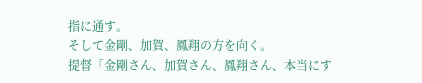指に通す。
そして金剛、加賀、鳳翔の方を向く。
提督「金剛さん、加賀さん、鳳翔さん、本当にす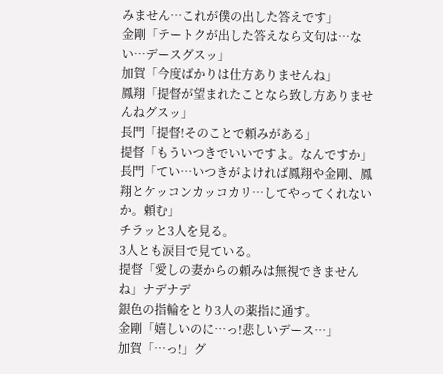みません…これが僕の出した答えです」
金剛「テートクが出した答えなら文句は…ない…デースグスッ」
加賀「今度ばかりは仕方ありませんね」
鳳翔「提督が望まれたことなら致し方ありませんねグスッ」
長門「提督!そのことで頼みがある」
提督「もういつきでいいですよ。なんですか」
長門「てい…いつきがよければ鳳翔や金剛、鳳翔とケッコンカッコカリ…してやってくれないか。頼む」
チラッと3人を見る。
3人とも涙目で見ている。
提督「愛しの妻からの頼みは無視できませんね」ナデナデ
銀色の指輪をとり3人の薬指に通す。
金剛「嬉しいのに…っ!悲しいデース…」
加賀「…っ!」グ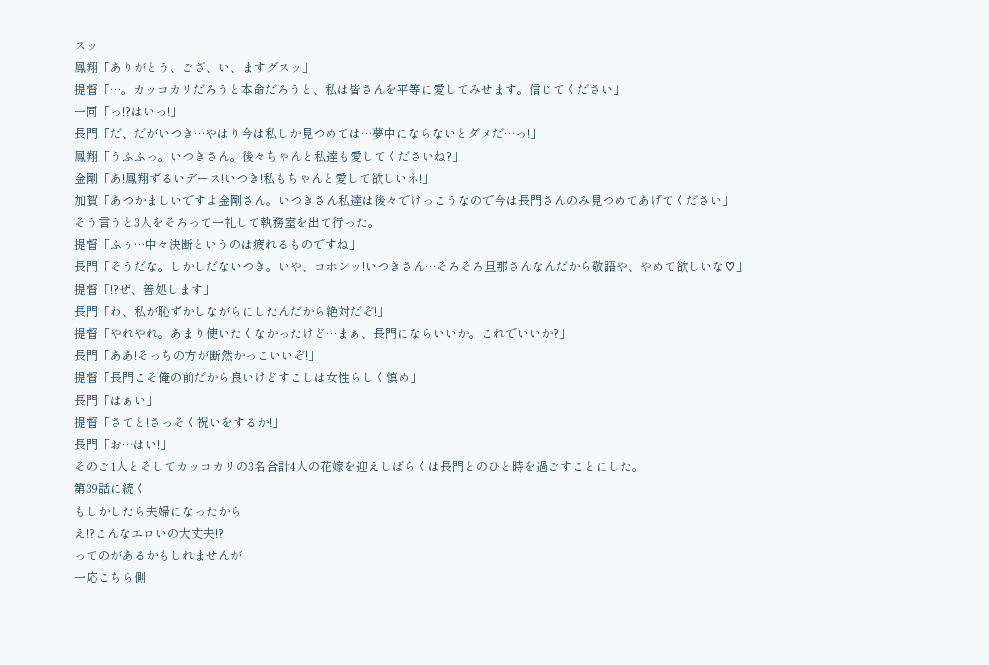スッ
鳳翔「ありがとう、ござ、い、ますグスッ」
提督「…。カッコカリだろうと本命だろうと、私は皆さんを平等に愛してみせます。信じてください」
一同「っ!?はいっ!」
長門「だ、だがいつき…やはり今は私しか見つめては…夢中にならないとダメだ…っ!」
鳳翔「うふふっ。いつきさん。後々ちゃんと私達も愛してくださいね?」
金剛「あ!鳳翔ずるいデース!いつき!私もちゃんと愛して欲しいネ!」
加賀「あつかましいですよ金剛さん。いつきさん私達は後々でけっこうなので今は長門さんのみ見つめてあげてください」
そう言うと3人をそろって一礼して執務室を出て行った。
提督「ふぅ…中々決断というのは疲れるものですね」
長門「そうだな。しかしだないつき。いや、コホンッ!いつきさん…そろそろ旦那さんなんだから敬語や、やめて欲しいな♡」
提督「!?ぜ、善処します」
長門「わ、私が恥ずかしながらにしたんだから絶対だぞ!」
提督「やれやれ。あまり使いたくなかったけど…まぁ、長門にならいいか。これでいいか?」
長門「ああ!そっちの方が断然かっこいいぞ!」
提督「長門こそ俺の前だから良いけどすこしは女性らしく慎め」
長門「はぁい」
提督「さてと!さっそく祝いをするか!」
長門「お…はい!」
そのご1人とそしてカッコカリの3名合計4人の花嫁を迎えしばらくは長門とのひと時を過ごすことにした。
第39話に続く
もしかしたら夫婦になったから
え!?こんなエロいの大丈夫!?
ってのがあるかもしれませんが
一応こちら側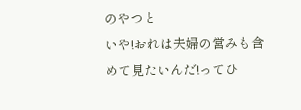のやつと
いや!おれは夫婦の営みも含めて見たいんだ!ってひ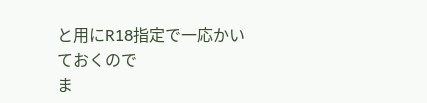と用にR18指定で一応かいておくので
ま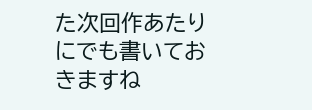た次回作あたりにでも書いておきますね